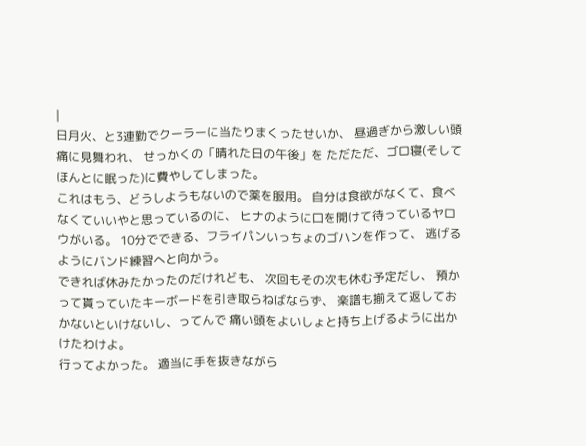|
日月火、と3連勤でクーラーに当たりまくったせいか、 昼過ぎから激しい頭痛に見舞われ、 せっかくの「晴れた日の午後」を ただただ、ゴロ寝(そしてほんとに眠った)に費やしてしまった。
これはもう、どうしようもないので薬を服用。 自分は食欲がなくて、食べなくていいやと思っているのに、 ヒナのように口を開けて待っているヤロウがいる。 10分でできる、フライパンいっちょのゴハンを作って、 逃げるようにバンド練習へと向かう。
できれば休みたかったのだけれども、 次回もその次も休む予定だし、 預かって貰っていたキーボードを引き取らねばならず、 楽譜も揃えて返しておかないといけないし、ってんで 痛い頭をよいしょと持ち上げるように出かけたわけよ。
行ってよかった。 適当に手を抜きながら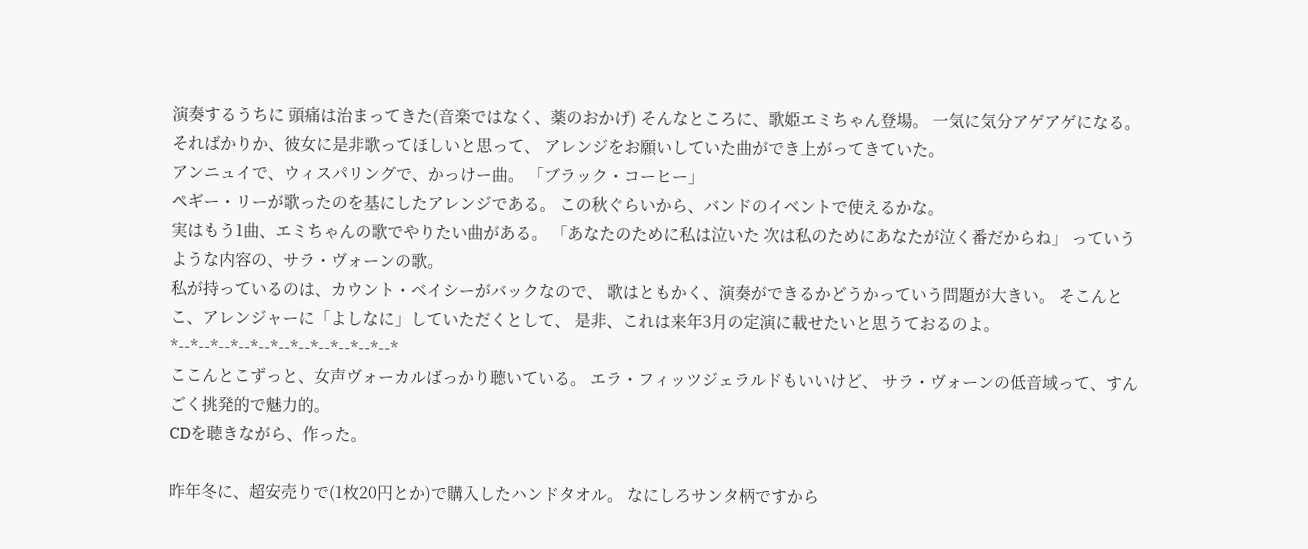演奏するうちに 頭痛は治まってきた(音楽ではなく、薬のおかげ) そんなところに、歌姫エミちゃん登場。 一気に気分アゲアゲになる。 そればかりか、彼女に是非歌ってほしいと思って、 アレンジをお願いしていた曲ができ上がってきていた。
アンニュイで、ウィスパリングで、かっけー曲。 「ブラック・コーヒー」
ペギー・リーが歌ったのを基にしたアレンジである。 この秋ぐらいから、バンドのイベントで使えるかな。
実はもう1曲、エミちゃんの歌でやりたい曲がある。 「あなたのために私は泣いた 次は私のためにあなたが泣く番だからね」 っていうような内容の、サラ・ヴォーンの歌。
私が持っているのは、カウント・ベイシーがバックなので、 歌はともかく、演奏ができるかどうかっていう問題が大きい。 そこんとこ、アレンジャーに「よしなに」していただくとして、 是非、これは来年3月の定演に載せたいと思うておるのよ。
*--*--*--*--*--*--*--*--*--*--*--*
ここんとこずっと、女声ヴォーカルばっかり聴いている。 エラ・フィッツジェラルドもいいけど、 サラ・ヴォーンの低音域って、すんごく挑発的で魅力的。
CDを聴きながら、作った。

昨年冬に、超安売りで(1枚20円とか)で購入したハンドタオル。 なにしろサンタ柄ですから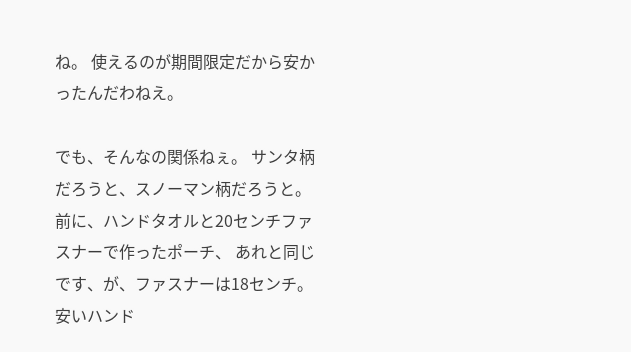ね。 使えるのが期間限定だから安かったんだわねえ。

でも、そんなの関係ねぇ。 サンタ柄だろうと、スノーマン柄だろうと。 前に、ハンドタオルと20センチファスナーで作ったポーチ、 あれと同じです、が、ファスナーは18センチ。 安いハンド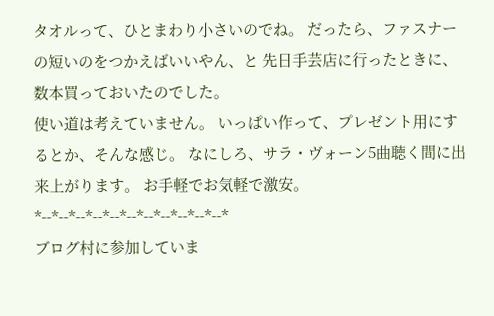タオルって、ひとまわり小さいのでね。 だったら、ファスナーの短いのをつかえばいいやん、と 先日手芸店に行ったときに、数本買っておいたのでした。
使い道は考えていません。 いっぱい作って、プレゼント用にするとか、そんな感じ。 なにしろ、サラ・ヴォーン5曲聴く間に出来上がります。 お手軽でお気軽で激安。
*--*--*--*--*--*--*--*--*--*--*--*
ブログ村に参加していま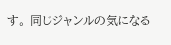す。 同じジャンルの気になる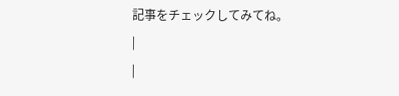記事をチェックしてみてね。
|
|